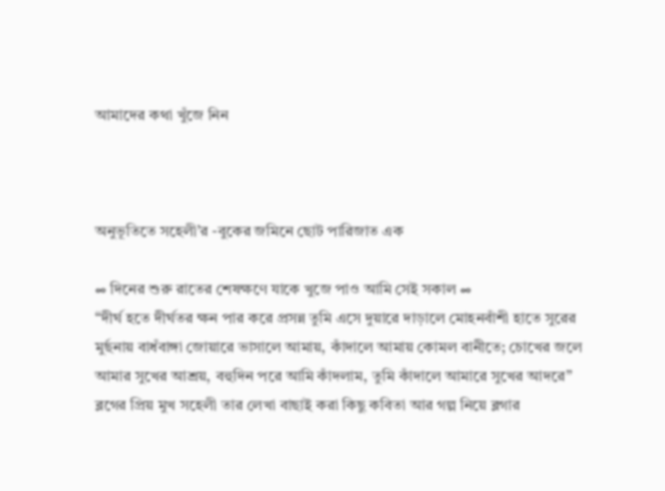আমাদের কথা খুঁজে নিন



অনুভূতিতে সহেলী’র -বুকের জমিনে ছোট পারিজাত এক

∞ দিনের শুরু রাতের শেষক্ষণে যাকে খুজে পাও আমি সেই সকাল ∞
“দীর্ঘ হতে দীর্ঘতর ক্ষন পার করে প্রসন্ন তুমি এসে দুয়ারে দাড়ালে মোহনবাঁশী হাতে সুরের মুর্ছনায় বাধঁবাঙ্গা জোয়ারে ভাসালে আমায়, কাঁদালে আমায় কোমল বানীতে; চোখের জলে আমার সুখের আশ্রয়, বহুদিন পরে আমি কাঁদলাম, তুমি কাঁদালে আমারে সুখের আদরে” ব্লগের প্রিয় মুখ সহেলী তার লেখা বাছাই করা কিছু কবিতা আর গল্প নিয়ে ব্লগার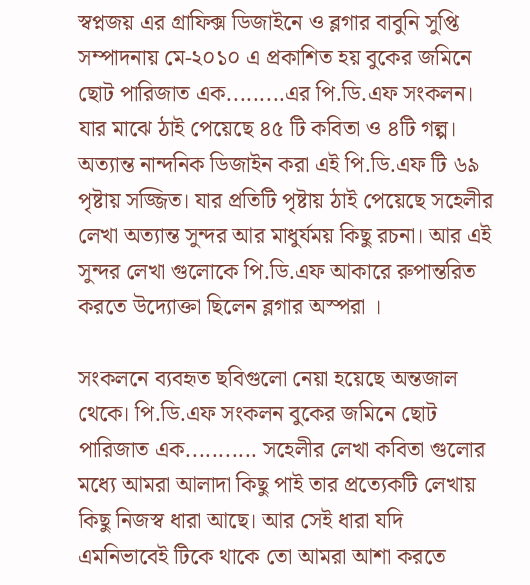স্বপ্নজয় এর গ্রাফিক্স ডিজাইনে ও ব্লগার বাবুনি সুপ্তি সম্পাদনায় মে-২০১০ এ প্রকাশিত হয় বুকের জমিনে ছোট পারিজাত এক.........এর পি.ডি.এফ সংকলন। যার মাঝে ঠাই পেয়েছে ৪৫ টি কবিতা ও ৪টি গল্প। অত্যান্ত নান্দনিক ডিজাইন করা এই পি.ডি.এফ টি ৬৯ পৃষ্টায় সজ্জিত। যার প্রতিটি পৃষ্টায় ঠাই পেয়েছে সহেলীর লেখা অত্যান্ত সুন্দর আর মাধুর্যময় কিছু রচনা। আর এই সুন্দর লেখা গুলোকে পি.ডি.এফ আকারে রুপান্তরিত করতে উদ্যোক্তা ছিলেন ব্লগার অস্পরা ।

সংকলনে ব্যবহৃত ছবিগুলো নেয়া হয়েছে অন্তজাল থেকে। পি.ডি.এফ সংকলন বুকের জমিনে ছোট পারিজাত এক........... সহেলীর লেখা কবিতা গুলোর মধ্যে আমরা আলাদা কিছু পাই তার প্রত্যেকটি লেখায় কিছু নিজস্ব ধারা আছে। আর সেই ধারা যদি এমনিভাবেই টিকে থাকে তো আমরা আশা করতে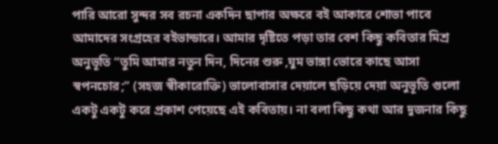পারি আরো সুন্দর সব রচনা একদিন ছাপার অক্ষরে বই আকারে শোভা পাবে আমাদের সংগ্রহের বইভান্ডারে। আমার দৃষ্টিতে পড়া তার বেশ কিছু কবিতার মিশ্র অনুভূতি “তুমি আমার নতুন দিন, দিনের শুরু ,ঘুম ভাঙ্গা ভোরে কাছে আসা স্বপনচোর;” (সহজ স্বীকারোক্তি) ভালোবাসার দেয়ালে ছড়িয়ে দেয়া অনুভূতি গুলো একটু একটু করে প্রকাশ পেয়েছে এই কবিতায়। না বলা কিছু কথা আর দুজনার কিছু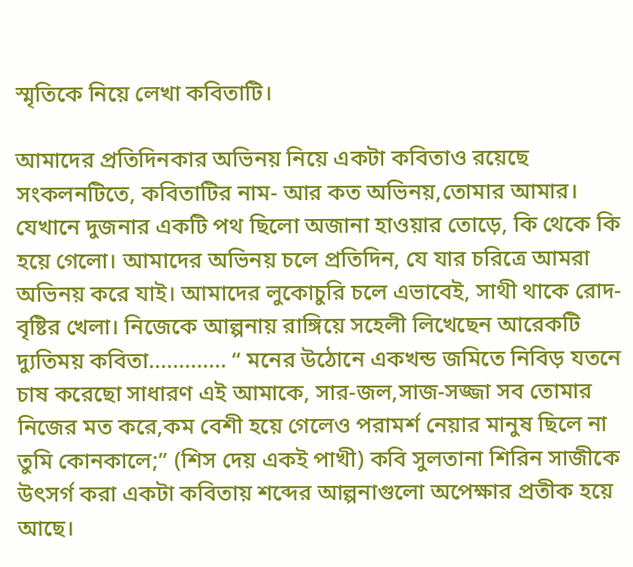স্মৃতিকে নিয়ে লেখা কবিতাটি।

আমাদের প্রতিদিনকার অভিনয় নিয়ে একটা কবিতাও রয়েছে সংকলনটিতে, কবিতাটির নাম- আর কত অভিনয়,তোমার আমার। যেখানে দুজনার একটি পথ ছিলো অজানা হাওয়ার তোড়ে, কি থেকে কি হয়ে গেলো। আমাদের অভিনয় চলে প্রতিদিন, যে যার চরিত্রে আমরা অভিনয় করে যাই। আমাদের লুকোচুরি চলে এভাবেই, সাথী থাকে রোদ-বৃষ্টির খেলা। নিজেকে আল্পনায় রাঙ্গিয়ে সহেলী লিখেছেন আরেকটি দ্যুতিময় কবিতা............. “ মনের উঠোনে একখন্ড জমিতে নিবিড় যতনে চাষ করেছো সাধারণ এই আমাকে, সার-জল,সাজ-সজ্জা সব তোমার নিজের মত করে,কম বেশী হয়ে গেলেও পরামর্শ নেয়ার মানুষ ছিলে না তুমি কোনকালে;” (শিস দেয় একই পাখী) কবি সুলতানা শিরিন সাজীকে উৎসর্গ করা একটা কবিতায় শব্দের আল্পনাগুলো অপেক্ষার প্রতীক হয়ে আছে।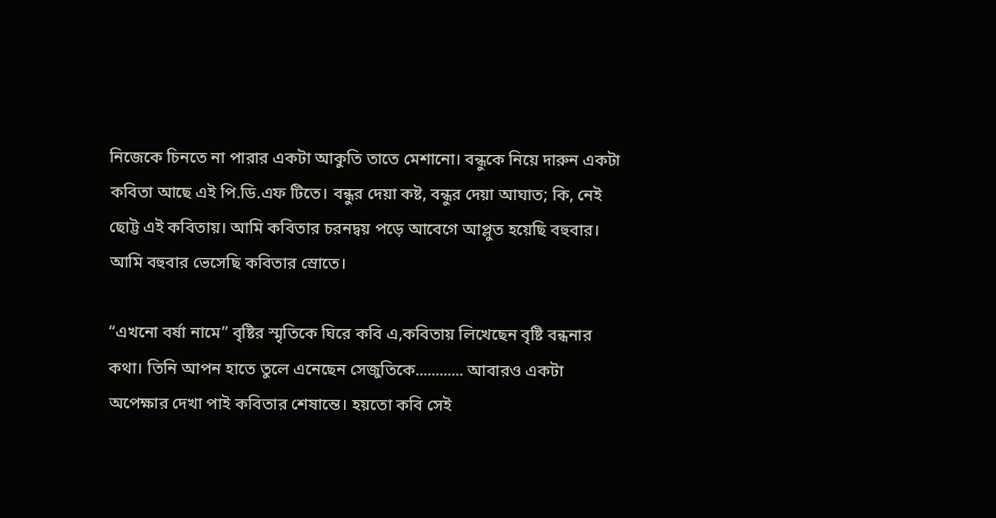নিজেকে চিনতে না পারার একটা আকুতি তাতে মেশানো। বন্ধুকে নিয়ে দারুন একটা কবিতা আছে এই পি.ডি.এফ টিতে। বন্ধুর দেয়া কষ্ট, বন্ধুর দেয়া আঘাত; কি, নেই ছোট্ট এই কবিতায়। আমি কবিতার চরনদ্বয় পড়ে আবেগে আপ্লুত হয়েছি বহুবার। আমি বহুবার ভেসেছি কবিতার স্রোতে।

“এখনো বর্ষা নামে” বৃষ্টির স্মৃতিকে ঘিরে কবি এ,কবিতায় লিখেছেন বৃষ্টি বন্ধনার কথা। তিনি আপন হাতে তুলে এনেছেন সেজুতিকে............ আবারও একটা অপেক্ষার দেখা পাই কবিতার শেষান্তে। হয়তো কবি সেই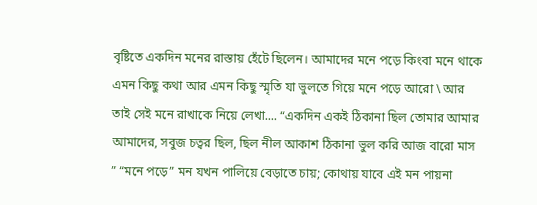বৃষ্টিতে একদিন মনের রাস্তায় হেঁটে ছিলেন। আমাদের মনে পড়ে কিংবা মনে থাকে এমন কিছু কথা আর এমন কিছু স্মৃতি যা ভুলতে গিয়ে মনে পড়ে আরো \ আর তাই সেই মনে রাখাকে নিয়ে লেখা.... “একদিন একই ঠিকানা ছিল তোমার আমার আমাদের, সবুজ চত্বর ছিল, ছিল নীল আকাশ ঠিকানা ভুল করি আজ বারো মাস ” “মনে পড়ে” মন যখন পালিয়ে বেড়াতে চায়; কোথায় যাবে এই মন পায়না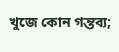খুজে কোন গন্তব্য;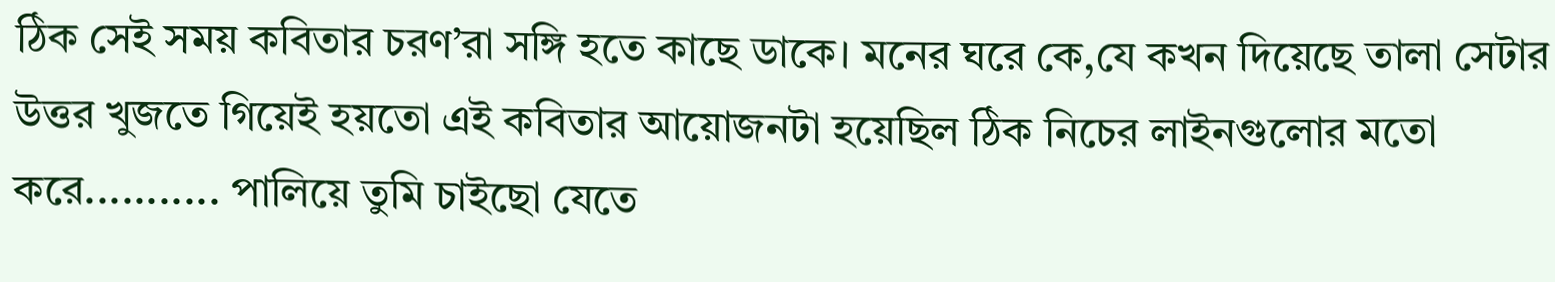ঠিক সেই সময় কবিতার চরণ’রা সঙ্গি হতে কাছে ডাকে। মনের ঘরে কে,যে কখন দিয়েছে তালা সেটার উত্তর খুজতে গিয়েই হয়তো এই কবিতার আয়োজনটা হয়েছিল ঠিক নিচের লাইনগুলোর মতো করে........... পালিয়ে তুমি চাইছো যেতে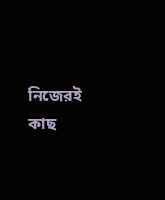নিজেরই কাছ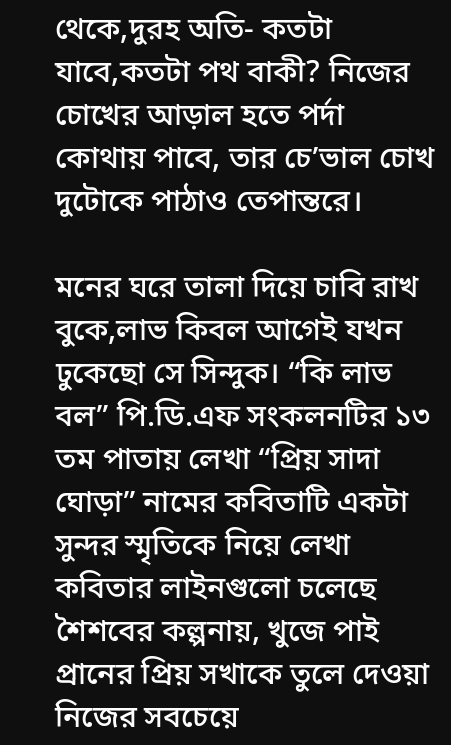থেকে,দুরহ অতি- কতটা যাবে,কতটা পথ বাকী? নিজের চোখের আড়াল হতে পর্দা কোথায় পাবে, তার চে’ভাল চোখ দুটোকে পাঠাও তেপান্তরে।

মনের ঘরে তালা দিয়ে চাবি রাখ বুকে,লাভ কিবল আগেই যখন ঢুকেছো সে সিন্দুক। “কি লাভ বল” পি.ডি.এফ সংকলনটির ১৩ তম পাতায় লেখা “প্রিয় সাদা ঘোড়া” নামের কবিতাটি একটা সুন্দর স্মৃতিকে নিয়ে লেখা কবিতার লাইনগুলো চলেছে শৈশবের কল্পনায়, খুজে পাই প্রানের প্রিয় সখাকে তুলে দেওয়া নিজের সবচেয়ে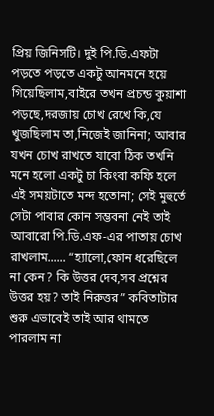প্রিয় জিনিসটি। দুই পি.ডি.এফটা পড়তে পড়তে একটু আনমনে হয়ে গিয়েছিলাম,বাইরে তখন প্রচন্ড কুয়াশা পড়ছে,দরজায় চোখ রেখে কি,যে খুজছিলাম তা,নিজেই জানিনা; আবার যখন চোখ রাখতে যাবো ঠিক তখনি মনে হলো একটু চা কিংবা কফি হলে এই সময়টাতে মন্দ হতোনা; সেই মুহুর্তে সেটা পাবার কোন সম্ভবনা নেই তাই আবারো পি.ডি.এফ-এর পাতায় চোখ রাখলাম...... “হ্যালো,ফোন ধরেছিলে না কেন? কি উত্তর দেব,সব প্রশ্নের উত্তর হয়? তাই নিরুত্তর” কবিতাটার শুরু এভাবেই তাই আর থামতে পারলাম না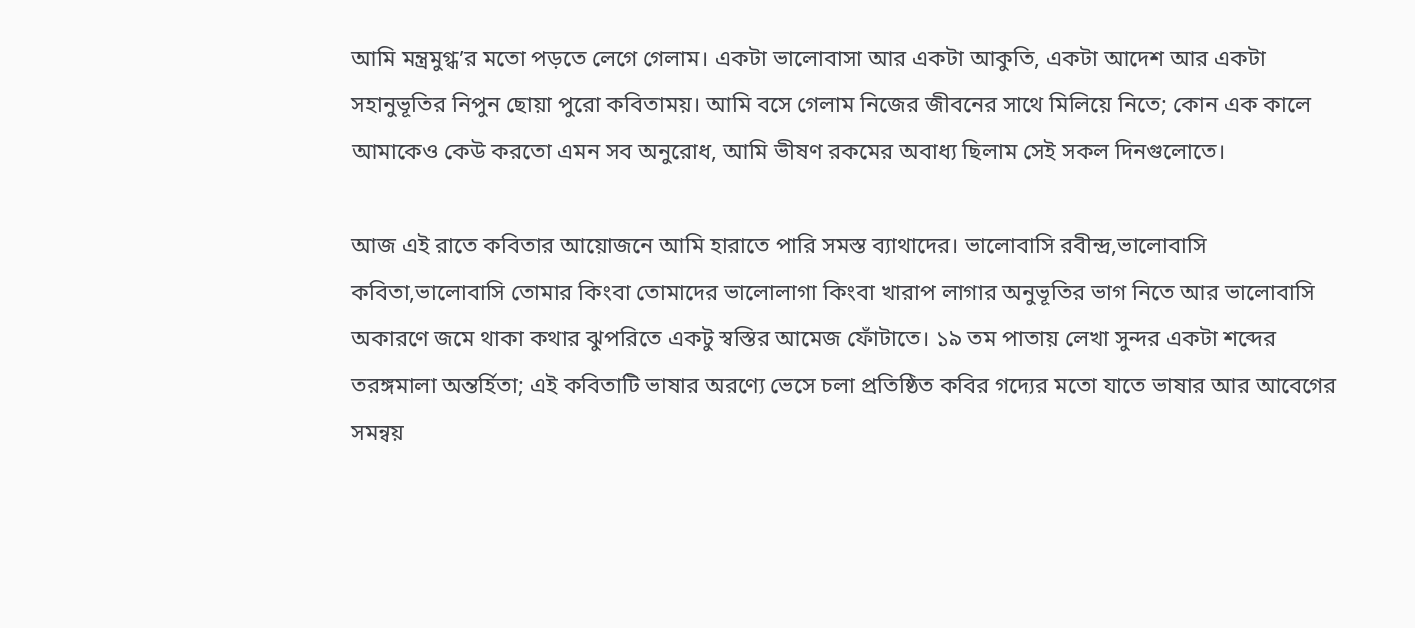আমি মন্ত্রমুগ্ধ’র মতো পড়তে লেগে গেলাম। একটা ভালোবাসা আর একটা আকুতি, একটা আদেশ আর একটা সহানুভূতির নিপুন ছোয়া পুরো কবিতাময়। আমি বসে গেলাম নিজের জীবনের সাথে মিলিয়ে নিতে; কোন এক কালে আমাকেও কেউ করতো এমন সব অনুরোধ, আমি ভীষণ রকমের অবাধ্য ছিলাম সেই সকল দিনগুলোতে।

আজ এই রাতে কবিতার আয়োজনে আমি হারাতে পারি সমস্ত ব্যাথাদের। ভালোবাসি রবীন্দ্র,ভালোবাসি কবিতা,ভালোবাসি তোমার কিংবা তোমাদের ভালোলাগা কিংবা খারাপ লাগার অনুভূতির ভাগ নিতে আর ভালোবাসি অকারণে জমে থাকা কথার ঝুপরিতে একটু স্বস্তির আমেজ ফোঁটাতে। ১৯ তম পাতায় লেখা সুন্দর একটা শব্দের তরঙ্গমালা অন্তর্হিতা; এই কবিতাটি ভাষার অরণ্যে ভেসে চলা প্রতিষ্ঠিত কবির গদ্যের মতো যাতে ভাষার আর আবেগের সমন্বয়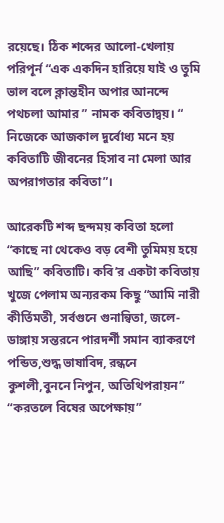রয়েছে। ঠিক শব্দের আলো-খেলায় পরিপূর্ন “এক একদিন হারিয়ে যাই ও তুমি ভাল বলে ক্লান্তহীন অপার আনন্দে পথচলা আমার ” নামক কবিতাদ্বয়। “ নিজেকে আজকাল দুর্বোধ্য মনে হয় কবিতাটি জীবনের হিসাব না মেলা আর অপরাগতার কবিতা”।

আরেকটি শব্দ ছন্দময় কবিতা হলো “কাছে না থেকেও বড় বেশী তুমিময় হয়ে আছি” কবিতাটি। কবি’র একটা কবিতায় খুজে পেলাম অন্যরকম কিছু “আমি নারী কীর্তিমতী, সর্বগুনে গুনান্বিতা, জলে-ডাঙ্গায় সন্তরনে পারদর্শী সমান ব্যাকরণে পন্ডিত,শুদ্ধ ভাষাবিদ, রন্ধনে কুশলী,বুননে নিপুন, অতিথিপরায়ন” “করতলে বিষের অপেক্ষায়”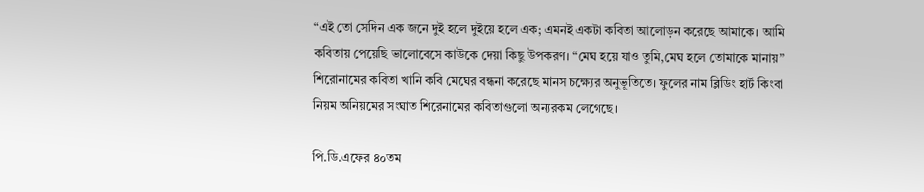“এই তো সেদিন এক জনে দুই হলে দুইয়ে হলে এক; এমনই একটা কবিতা আলোড়ন করেছে আমাকে। আমি কবিতায় পেয়েছি ভালোবেসে কাউকে দেয়া কিছু উপকরণ। “মেঘ হয়ে যাও তুমি,মেঘ হলে তোমাকে মানায়” শিরোনামের কবিতা খানি কবি মেঘের বন্ধনা করেছে মানস চক্ষ্যের অনুভূতিতে। ফুলের নাম ব্লিডিং হার্ট কিংবা নিয়ম অনিয়মের সংঘাত শিরেনামের কবিতাগুলো অন্যরকম লেগেছে।

পি.ডি.এফের ৪০তম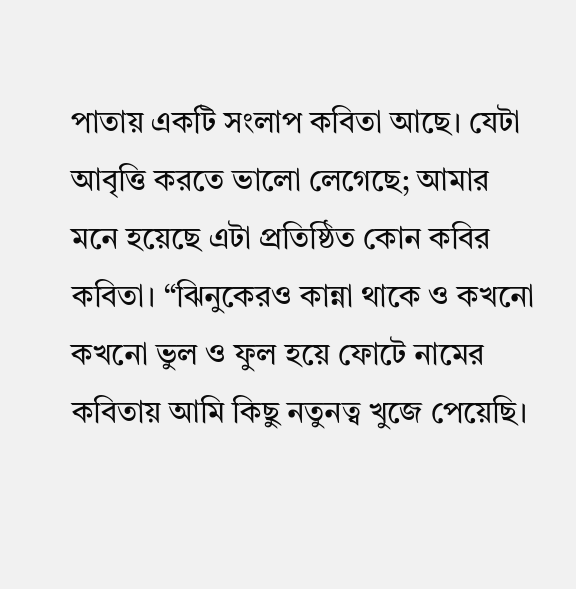পাতায় একটি সংলাপ কবিতা আছে। যেটা আবৃত্তি করতে ভালো লেগেছে; আমার মনে হয়েছে এটা প্রতিষ্ঠিত কোন কবির কবিতা। “ঝিনুকেরও কান্না থাকে ও কখনো কখনো ভুল ও ফুল হয়ে ফোটে নামের কবিতায় আমি কিছু নতুনত্ব খুজে পেয়েছি।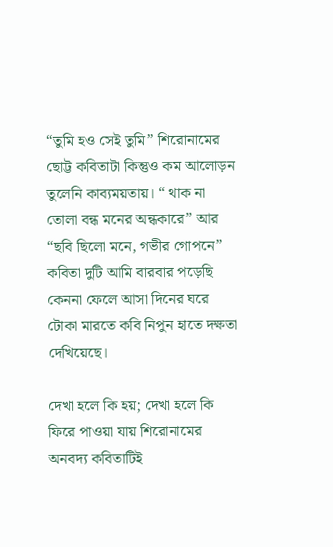“তুমি হও সেই তুমি” শিরোনামের ছোট্ট কবিতাটা কিন্তুও কম আলোড়ন তুলেনি কাব্যময়তায়। “ থাক না তোলা বন্ধ মনের অন্ধকারে” আর “ছবি ছিলো মনে, গভীর গোপনে” কবিতা দুটি আমি বারবার পড়েছি কেননা ফেলে আসা দিনের ঘরে টোকা মারতে কবি নিপুন হাতে দক্ষতা দেখিয়েছে।

দেখা হলে কি হয়; দেখা হলে কি ফিরে পাওয়া যায় শিরোনামের অনবদ্য কবিতাটিই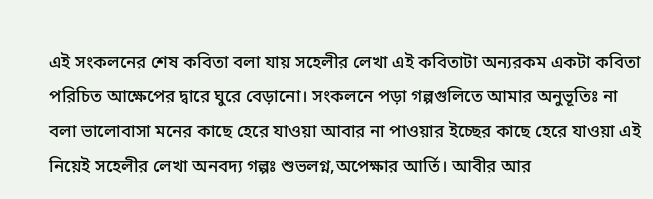এই সংকলনের শেষ কবিতা বলা যায় সহেলীর লেখা এই কবিতাটা অন্যরকম একটা কবিতা পরিচিত আক্ষেপের দ্বারে ঘুরে বেড়ানো। সংকলনে পড়া গল্পগুলিতে আমার অনুভূতিঃ না বলা ভালোবাসা মনের কাছে হেরে যাওয়া আবার না পাওয়ার ইচ্ছের কাছে হেরে যাওয়া এই নিয়েই সহেলীর লেখা অনবদ্য গল্পঃ শুভলগ্ন,অপেক্ষার আর্তি। আবীর আর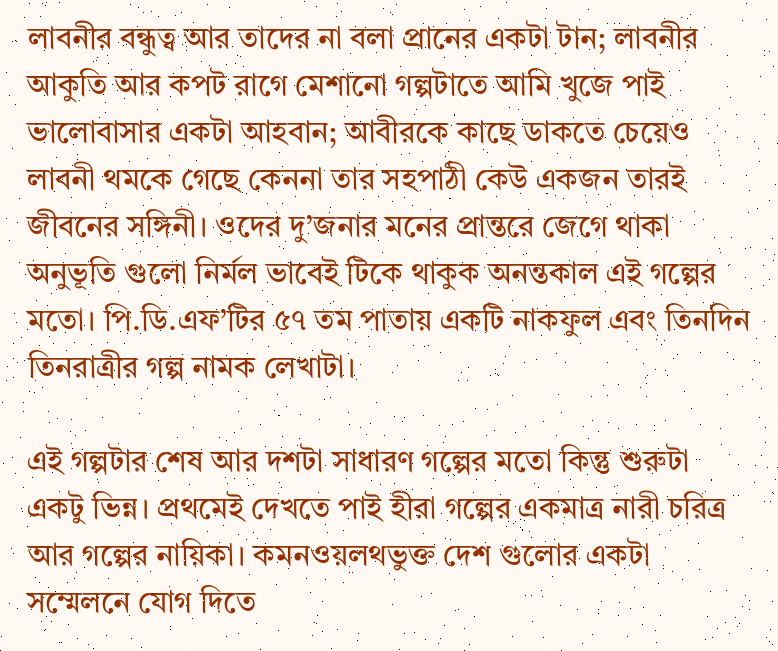লাবনীর বন্ধুত্ব আর তাদের না বলা প্রানের একটা টান; লাবনীর আকুতি আর কপট রাগে মেশানো গল্পটাতে আমি খুজে পাই ভালোবাসার একটা আহবান; আবীরকে কাছে ডাকতে চেয়েও লাবনী থমকে গেছে কেননা তার সহপাঠী কেউ একজন তারই জীবনের সঙ্গিনী। ওদের দু’জনার মনের প্রান্তরে জেগে থাকা অনুভূতি গুলো নির্মল ভাবেই টিকে থাকুক অনন্তকাল এই গল্পের মতো। পি.ডি.এফ’টির ৫৭ তম পাতায় একটি নাকফুল এবং তিনদিন তিনরাত্রীর গল্প নামক লেখাটা।

এই গল্পটার শেষ আর দশটা সাধারণ গল্পের মতো কিন্তু শুরুটা একটু ভিন্ন। প্রথমেই দেখতে পাই হীরা গল্পের একমাত্র নারী চরিত্র আর গল্পের নায়িকা। কমনওয়লথভুক্ত দেশ গুলোর একটা সম্মেলনে যোগ দিতে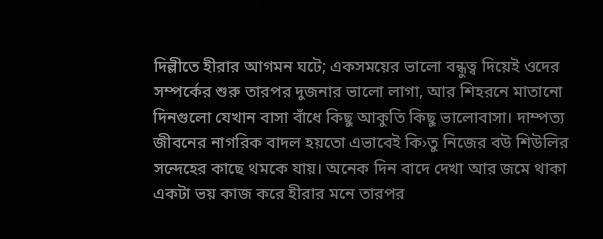দিল্লীতে হীরার আগমন ঘটে; একসময়ের ভালো বন্ধুত্ব দিয়েই ওদের সম্পর্কের শুরু তারপর দুজনার ভালো লাগা, আর শিহরনে মাতানো দিনগুলো যেখান বাসা বাঁধে কিছু আকুতি কিছু ভালোবাসা। দাম্পত্য জীবনের নাগরিক বাদল হয়তো এভাবেই কি›তু নিজের বউ শিউলির সন্দেহের কাছে থমকে যায়। অনেক দিন বাদে দেখা আর জমে থাকা একটা ভয় কাজ করে হীরার মনে তারপর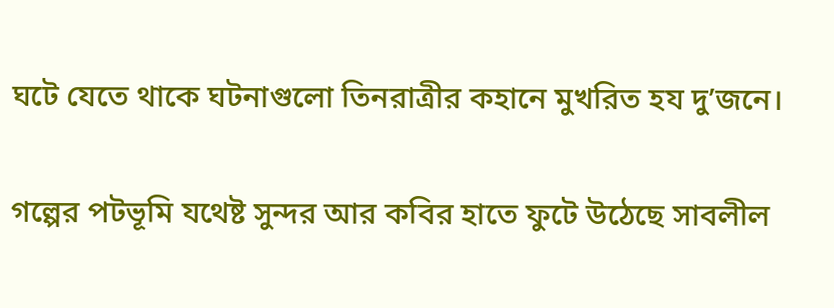ঘটে যেতে থাকে ঘটনাগুলো তিনরাত্রীর কহানে মুখরিত হয দু’জনে।

গল্পের পটভূমি যথেষ্ট সুন্দর আর কবির হাতে ফুটে উঠেছে সাবলীল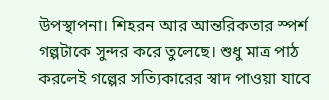উপস্থাপনা। শিহরন আর আন্তরিকতার স্পর্শ গল্পটাকে সুন্দর করে তুলেছে। শুধু মাত্র পাঠ করলেই গল্পের সত্যিকারের স্বাদ পাওয়া যাবে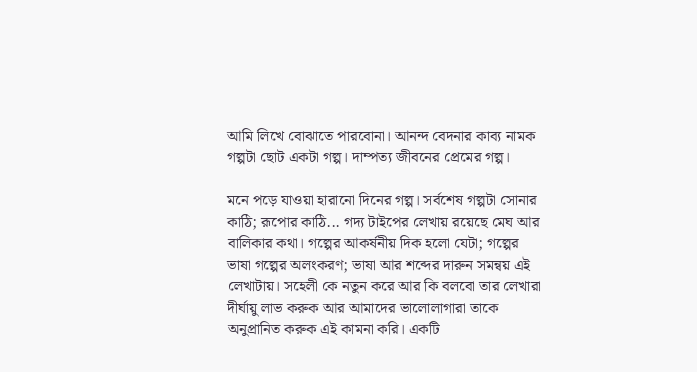আমি লিখে বোঝাতে পারবোনা। আনন্দ বেদনার কাব্য নামক গল্পটা ছোট একটা গল্প। দাম্পত্য জীবনের প্রেমের গল্প।

মনে পড়ে যাওয়া হারানো দিনের গল্প। সর্বশেষ গল্পটা সোনার কাঠি; রূপোর কাঠি... গদ্য টাইপের লেখায় রয়েছে মেঘ আর বালিকার কথা। গল্পের আকর্ষনীয় দিক হলো যেটা; গল্পের ভাষা গল্পের অলংকরণ; ভাষা আর শব্দের দারুন সমন্বয় এই লেখাটায়। সহেলী কে নতুন করে আর কি বলবো তার লেখারা দীর্ঘায়ু লাভ করুক আর আমাদের ভালোলাগারা তাকে অনুপ্রানিত করুক এই কামনা করি। একটি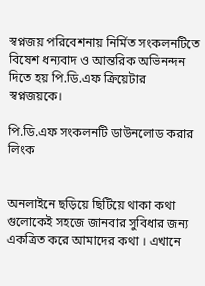স্বপ্নজয় পরিবেশনায় নির্মিত সংকলনটিতে বিষেশ ধন্যবাদ ও আন্তরিক অভিনন্দন দিতে হয় পি.ডি.এফ ক্রিয়েটার স্বপ্নজয়কে।

পি.ডি.এফ সংকলনটি ডাউনলোড করার লিংক


অনলাইনে ছড়িয়ে ছিটিয়ে থাকা কথা গুলোকেই সহজে জানবার সুবিধার জন্য একত্রিত করে আমাদের কথা । এখানে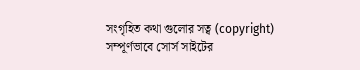সংগৃহিত কথা গুলোর সত্ব (copyright) সম্পূর্ণভাবে সোর্স সাইটের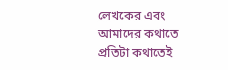লেখকের এবং আমাদের কথাতে প্রতিটা কথাতেই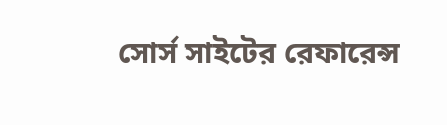সোর্স সাইটের রেফারেন্স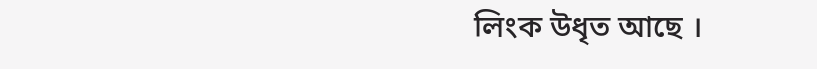লিংক উধৃত আছে ।